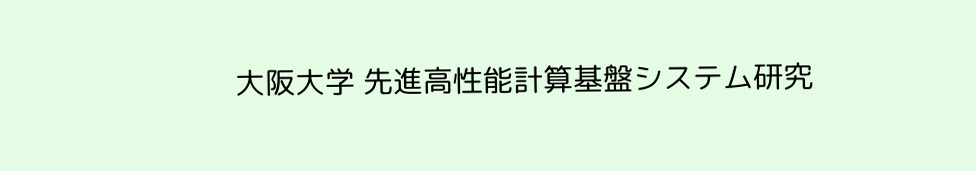大阪大学 先進高性能計算基盤システム研究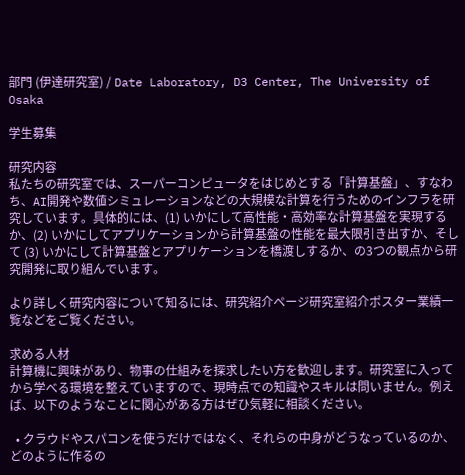部門 (伊達研究室) / Date Laboratory, D3 Center, The University of Osaka

学生募集

研究内容
私たちの研究室では、スーパーコンピュータをはじめとする「計算基盤」、すなわち、AI開発や数値シミュレーションなどの大規模な計算を行うためのインフラを研究しています。具体的には、(1) いかにして高性能・高効率な計算基盤を実現するか、(2) いかにしてアプリケーションから計算基盤の性能を最大限引き出すか、そして (3) いかにして計算基盤とアプリケーションを橋渡しするか、の3つの観点から研究開発に取り組んでいます。

より詳しく研究内容について知るには、研究紹介ページ研究室紹介ポスター業績一覧などをご覧ください。

求める人材
計算機に興味があり、物事の仕組みを探求したい方を歓迎します。研究室に入ってから学べる環境を整えていますので、現時点での知識やスキルは問いません。例えば、以下のようなことに関心がある方はぜひ気軽に相談ください。

  • クラウドやスパコンを使うだけではなく、それらの中身がどうなっているのか、どのように作るの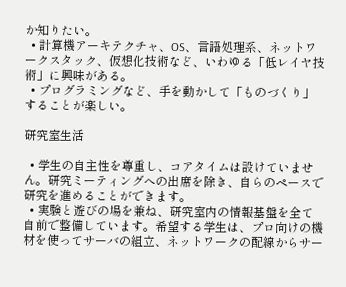か知りたい。
  • 計算機アーキテクチャ、OS、言語処理系、ネットワークスタック、仮想化技術など、いわゆる「低レイヤ技術」に興味がある。
  • プログラミングなど、手を動かして「ものづくり」することが楽しい。

研究室生活

  • 学生の自主性を尊重し、コアタイムは設けていません。研究ミーティングへの出席を除き、自らのペースで研究を進めることができます。
  • 実験と遊びの場を兼ね、研究室内の情報基盤を全て自前で整備しています。希望する学生は、プロ向けの機材を使ってサーバの組立、ネットワークの配線からサー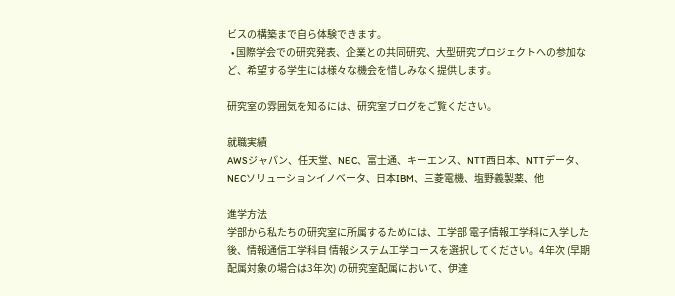ビスの構築まで自ら体験できます。
  • 国際学会での研究発表、企業との共同研究、大型研究プロジェクトへの参加など、希望する学生には様々な機会を惜しみなく提供します。

研究室の雰囲気を知るには、研究室ブログをご覧ください。

就職実績
AWSジャパン、任天堂、NEC、富士通、キーエンス、NTT西日本、NTTデータ、NECソリューションイノベータ、日本IBM、三菱電機、塩野義製薬、他

進学方法
学部から私たちの研究室に所属するためには、工学部 電子情報工学科に入学した後、情報通信工学科目 情報システム工学コースを選択してください。4年次 (早期配属対象の場合は3年次) の研究室配属において、伊達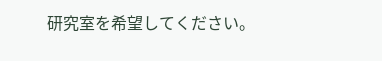研究室を希望してください。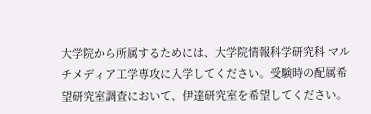大学院から所属するためには、大学院情報科学研究科 マルチメディア工学専攻に入学してください。受験時の配属希望研究室調査において、伊達研究室を希望してください。